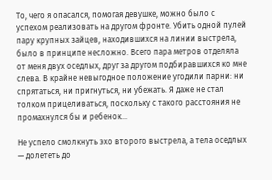То, чего я опасался, помогая девушке, можно было с успехом реализовать на другом фронте. Убить одной пулей пару крупных зайцев, находившихся на линии выстрела, было в принципе несложно. Всего пара метров отделяла от меня двух оседлых, друг за другом подбиравшихся ко мне слева. В крайне невыгодное положение угодили парни: ни спрятаться, ни пригнуться, ни убежать. Я даже не стал толком прицеливаться, поскольку с такого расстояния не промахнулся бы и ребенок…

Не успело смолкнуть эхо второго выстрела, а тела оседлых — долететь до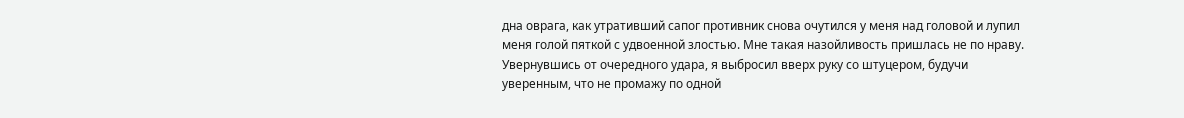дна оврага, как утративший сапог противник снова очутился у меня над головой и лупил меня голой пяткой с удвоенной злостью. Мне такая назойливость пришлась не по нраву. Увернувшись от очередного удара, я выбросил вверх руку со штуцером, будучи уверенным, что не промажу по одной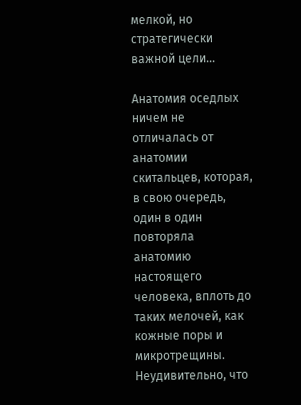мелкой, но стратегически важной цели…

Анатомия оседлых ничем не отличалась от анатомии скитальцев, которая, в свою очередь, один в один повторяла анатомию настоящего человека, вплоть до таких мелочей, как кожные поры и микротрещины. Неудивительно, что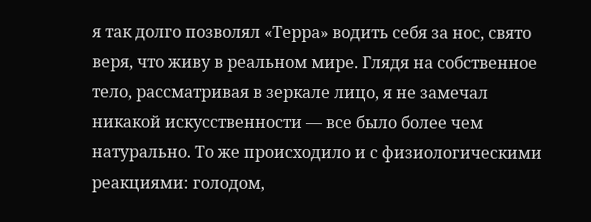я так долго позволял «Терра» водить себя за нос, свято веря, что живу в реальном мире. Глядя на собственное тело, рассматривая в зеркале лицо, я не замечал никакой искусственности — все было более чем натурально. То же происходило и с физиологическими реакциями: голодом,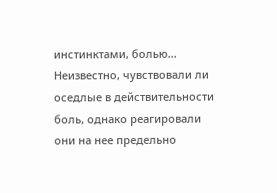инстинктами, болью… Неизвестно, чувствовали ли оседлые в действительности боль, однако реагировали они на нее предельно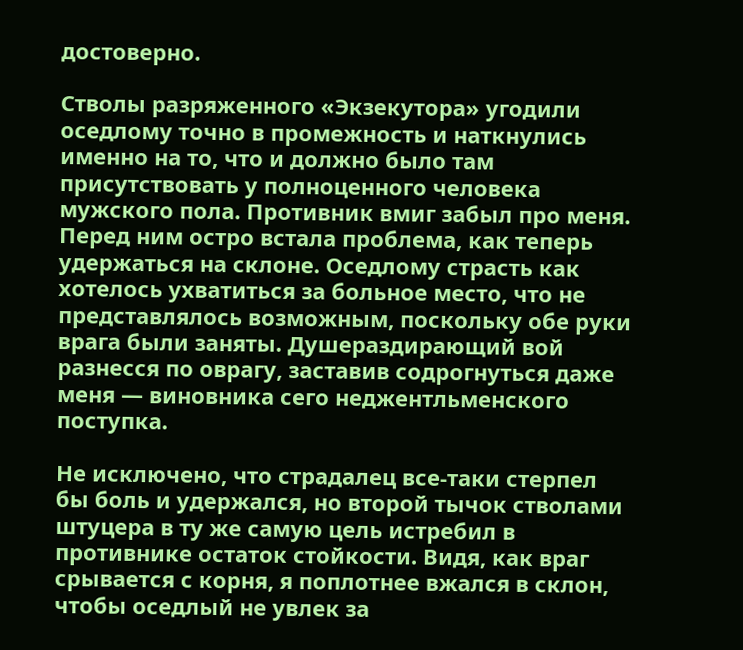достоверно.

Стволы разряженного «Экзекутора» угодили оседлому точно в промежность и наткнулись именно на то, что и должно было там присутствовать у полноценного человека мужского пола. Противник вмиг забыл про меня. Перед ним остро встала проблема, как теперь удержаться на склоне. Оседлому страсть как хотелось ухватиться за больное место, что не представлялось возможным, поскольку обе руки врага были заняты. Душераздирающий вой разнесся по оврагу, заставив содрогнуться даже меня — виновника сего неджентльменского поступка.

Не исключено, что страдалец все-таки стерпел бы боль и удержался, но второй тычок стволами штуцера в ту же самую цель истребил в противнике остаток стойкости. Видя, как враг срывается с корня, я поплотнее вжался в склон, чтобы оседлый не увлек за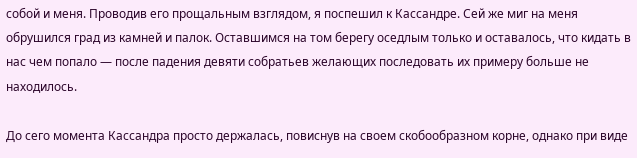собой и меня. Проводив его прощальным взглядом, я поспешил к Кассандре. Сей же миг на меня обрушился град из камней и палок. Оставшимся на том берегу оседлым только и оставалось, что кидать в нас чем попало — после падения девяти собратьев желающих последовать их примеру больше не находилось.

До сего момента Кассандра просто держалась, повиснув на своем скобообразном корне, однако при виде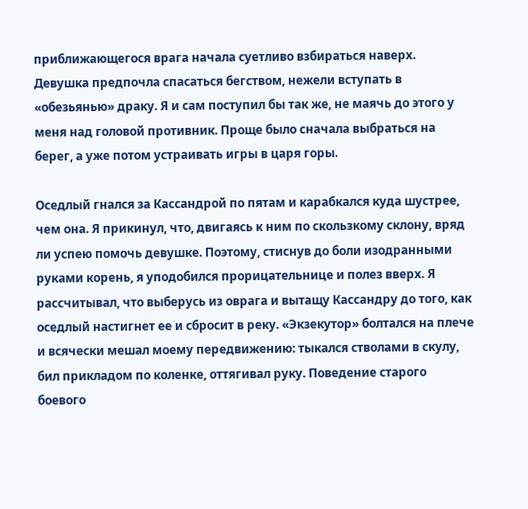приближающегося врага начала суетливо взбираться наверх. Девушка предпочла спасаться бегством, нежели вступать в «обезьянью» драку. Я и сам поступил бы так же, не маячь до этого у меня над головой противник. Проще было сначала выбраться на берег, а уже потом устраивать игры в царя горы.

Оседлый гнался за Кассандрой по пятам и карабкался куда шустрее, чем она. Я прикинул, что, двигаясь к ним по скользкому склону, вряд ли успею помочь девушке. Поэтому, стиснув до боли изодранными руками корень, я уподобился прорицательнице и полез вверх. Я рассчитывал, что выберусь из оврага и вытащу Кассандру до того, как оседлый настигнет ее и сбросит в реку. «Экзекутор» болтался на плече и всячески мешал моему передвижению: тыкался стволами в скулу, бил прикладом по коленке, оттягивал руку. Поведение старого боевого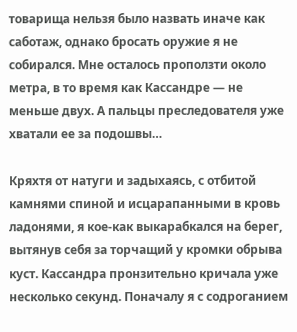товарища нельзя было назвать иначе как саботаж, однако бросать оружие я не собирался. Мне осталось проползти около метра, в то время как Кассандре — не меньше двух. А пальцы преследователя уже хватали ее за подошвы…

Кряхтя от натуги и задыхаясь, с отбитой камнями спиной и исцарапанными в кровь ладонями, я кое-как выкарабкался на берег, вытянув себя за торчащий у кромки обрыва куст. Кассандра пронзительно кричала уже несколько секунд. Поначалу я с содроганием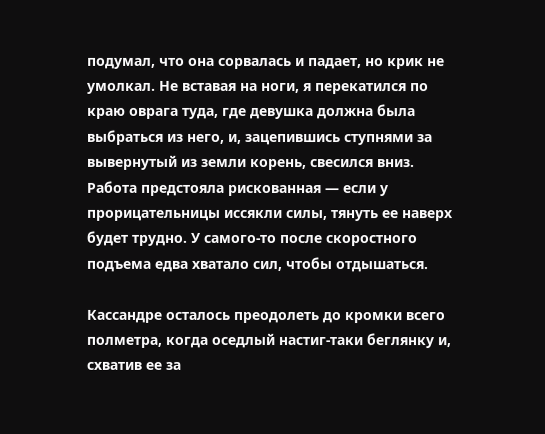подумал, что она сорвалась и падает, но крик не умолкал. Не вставая на ноги, я перекатился по краю оврага туда, где девушка должна была выбраться из него, и, зацепившись ступнями за вывернутый из земли корень, свесился вниз. Работа предстояла рискованная — если у прорицательницы иссякли силы, тянуть ее наверх будет трудно. У самого-то после скоростного подъема едва хватало сил, чтобы отдышаться.

Кассандре осталось преодолеть до кромки всего полметра, когда оседлый настиг-таки беглянку и, схватив ее за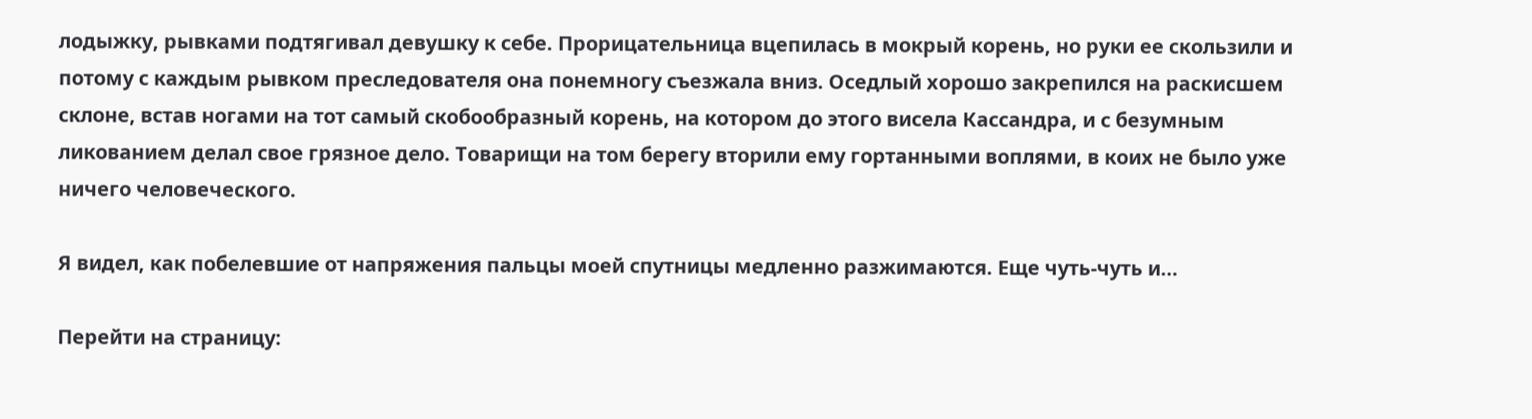лодыжку, рывками подтягивал девушку к себе. Прорицательница вцепилась в мокрый корень, но руки ее скользили и потому с каждым рывком преследователя она понемногу съезжала вниз. Оседлый хорошо закрепился на раскисшем склоне, встав ногами на тот самый скобообразный корень, на котором до этого висела Кассандра, и с безумным ликованием делал свое грязное дело. Товарищи на том берегу вторили ему гортанными воплями, в коих не было уже ничего человеческого.

Я видел, как побелевшие от напряжения пальцы моей спутницы медленно разжимаются. Еще чуть-чуть и…

Перейти на страницу: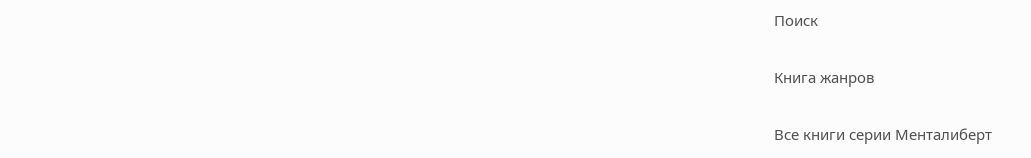Поиск

Книга жанров

Все книги серии Менталиберт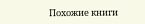Похожие книги